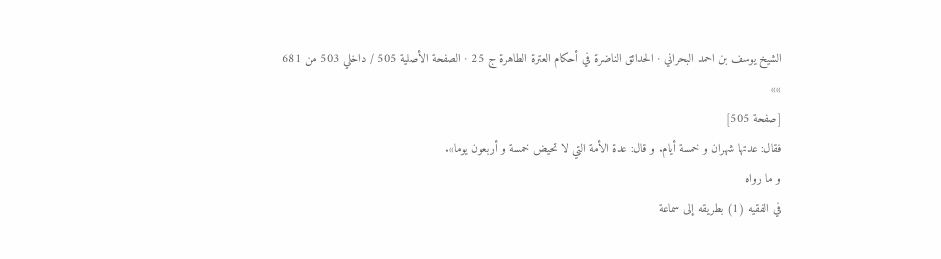الشيخ يوسف بن احمد البحراني · الحدائق الناضرة في أحكام العترة الطاهرة ج 25 · الصفحة الأصلية 505 / داخلي 503 من 681
»»
[صفحة 505]
فقال: عدتها شهران و خمسة أيام. و قال: عدة الأمة التي لا تحيض خمسة و أربعون يوما».
و ما رواه
في الفقيه (1) بطريقه إلى سماعة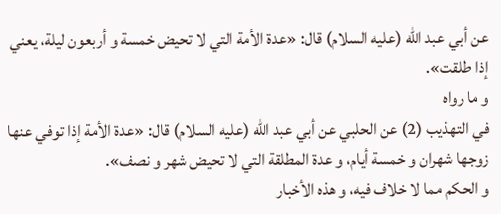عن أبي عبد الله (عليه السلام) قال: «عدة الأمة التي لا تحيض خمسة و أربعون ليلة، يعني إذا طلقت».
و ما رواه
في التهذيب (2) عن الحلبي عن أبي عبد الله (عليه السلام) قال: «عدة الأمة إذا توفي عنها زوجها شهران و خمسة أيام، و عدة المطلقة التي لا تحيض شهر و نصف».
و الحكم مما لا خلاف فيه، و هذه الأخبار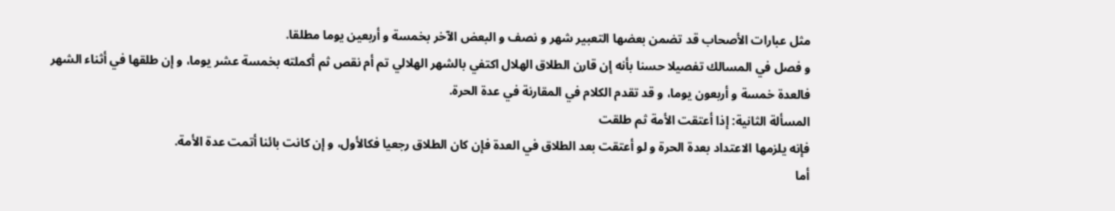مثل عبارات الأصحاب قد تضمن بعضها التعبير شهر و نصف و البعض الآخر بخمسة و أربعين يوما مطلقا.
و فصل في المسالك تفصيلا حسنا بأنه إن قارن الطلاق الهلال اكتفي بالشهر الهلالي تم أم نقص ثم أكملته بخمسة عشر يوما، و إن طلقها في أثناء الشهر فالعدة خمسة و أربعون يوما، و قد تقدم الكلام في المقارنة في عدة الحرة.
المسألة الثانية: إذا أعتقت الأمة ثم طلقت
فإنه يلزمها الاعتداد بعدة الحرة و لو أعتقت بعد الطلاق في العدة فإن كان الطلاق رجعيا فكالأول، و إن كانت بائنا أتمت عدة الأمة.
أما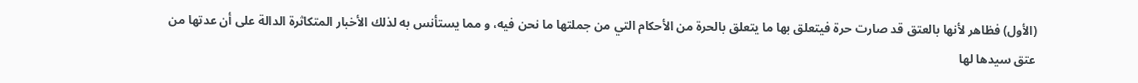(الأول) فظاهر لأنها بالعتق قد صارت حرة فيتعلق بها ما يتعلق بالحرة من الأحكام التي من جملتها ما نحن فيه، و مما يستأنس به لذلك الأخبار المتكاثرة الدالة على أن عدتها من عتق سيدها لها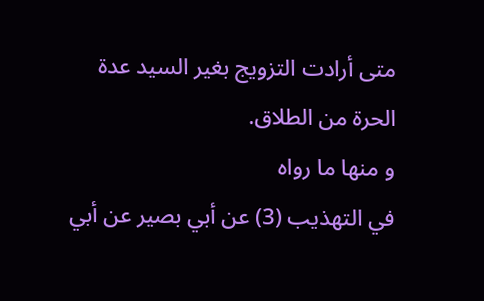متى أرادت التزويج بغير السيد عدة الحرة من الطلاق.
و منها ما رواه
في التهذيب (3) عن أبي بصير عن أبي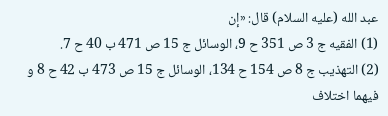عبد الله (عليه السلام) قال: «إن
(1) الفقيه ج 3 ص 351 ح 9، الوسائل ج 15 ص 471 ب 40 ح 7.
(2) التهذيب ج 8 ص 154 ح 134، الوسائل ج 15 ص 473 ب 42 ح 8 و فيهما اختلاف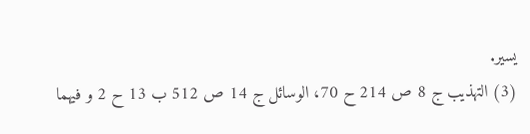يسير.
(3) التهذيب ج 8 ص 214 ح 70، الوسائل ج 14 ص 512 ب 13 ح 2 و فيهما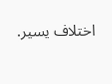اختلاف يسير.